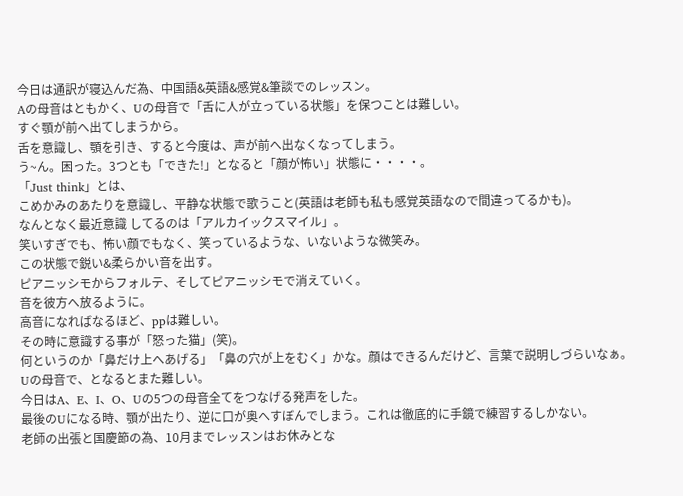今日は通訳が寝込んだ為、中国語&英語&感覚&筆談でのレッスン。
Aの母音はともかく、Uの母音で「舌に人が立っている状態」を保つことは難しい。
すぐ顎が前へ出てしまうから。
舌を意識し、顎を引き、すると今度は、声が前へ出なくなってしまう。
う~ん。困った。3つとも「できた!」となると「顔が怖い」状態に・・・・。
「Just think」とは、
こめかみのあたりを意識し、平静な状態で歌うこと(英語は老師も私も感覚英語なので間違ってるかも)。
なんとなく最近意識 してるのは「アルカイックスマイル」。
笑いすぎでも、怖い顔でもなく、笑っているような、いないような微笑み。
この状態で鋭い&柔らかい音を出す。
ピアニッシモからフォルテ、そしてピアニッシモで消えていく。
音を彼方へ放るように。
高音になればなるほど、ppは難しい。
その時に意識する事が「怒った猫」(笑)。
何というのか「鼻だけ上へあげる」「鼻の穴が上をむく」かな。顔はできるんだけど、言葉で説明しづらいなぁ。
Uの母音で、となるとまた難しい。
今日はA、E、I、O、Uの5つの母音全てをつなげる発声をした。
最後のUになる時、顎が出たり、逆に口が奥へすぼんでしまう。これは徹底的に手鏡で練習するしかない。
老師の出張と国慶節の為、10月までレッスンはお休みとな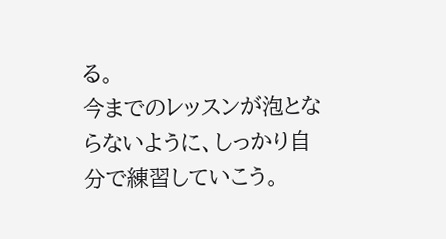る。
今までのレッスンが泡とならないように、しっかり自分で練習していこう。